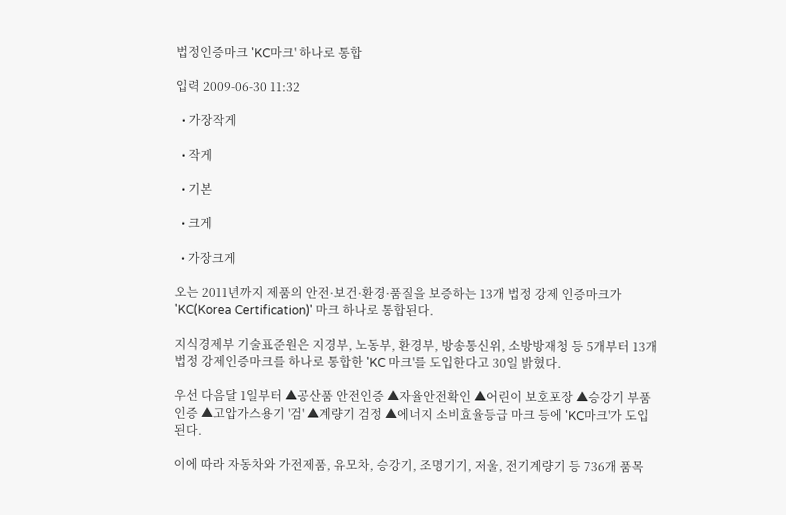법정인증마크 'KC마크' 하나로 통합

입력 2009-06-30 11:32

  • 가장작게

  • 작게

  • 기본

  • 크게

  • 가장크게

오는 2011년까지 제품의 안전·보건·환경·품질을 보증하는 13개 법정 강제 인증마크가 'KC(Korea Certification)' 마크 하나로 통합된다.

지식경제부 기술표준원은 지경부, 노동부, 환경부, 방송통신위, 소방방재청 등 5개부터 13개 법정 강제인증마크를 하나로 통합한 'KC 마크'를 도입한다고 30일 밝혔다.

우선 다음달 1일부터 ▲공산품 안전인증 ▲자율안전확인 ▲어린이 보호포장 ▲승강기 부품 인증 ▲고압가스용기 '검' ▲계량기 검정 ▲에너지 소비효율등급 마크 등에 'KC마크'가 도입된다.

이에 따라 자동차와 가전제품, 유모차, 승강기, 조명기기, 저울, 전기계량기 등 736개 품목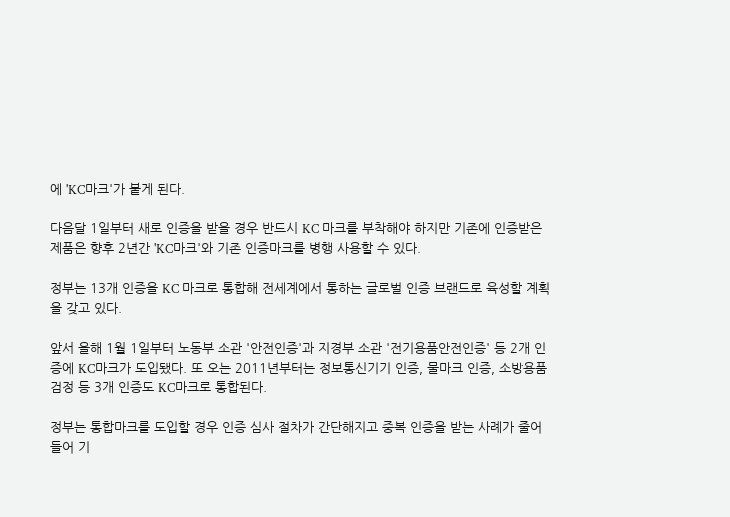에 'KC마크'가 붙게 된다.

다음달 1일부터 새로 인증을 받을 경우 반드시 KC 마크를 부착해야 하지만 기존에 인증받은 제품은 향후 2년간 'KC마크'와 기존 인증마크를 병행 사용할 수 있다.

정부는 13개 인증을 KC 마크로 통합해 전세계에서 통하는 글로벌 인증 브랜드로 육성할 계획을 갖고 있다.

앞서 올해 1월 1일부터 노동부 소관 '안전인증'과 지경부 소관 '전기용품안전인증' 등 2개 인증에 KC마크가 도입됐다. 또 오는 2011년부터는 정보통신기기 인증, 물마크 인증, 소방용품검정 등 3개 인증도 KC마크로 통합된다.

정부는 통합마크를 도입할 경우 인증 심사 절차가 간단해지고 중복 인증을 받는 사례가 줄어들어 기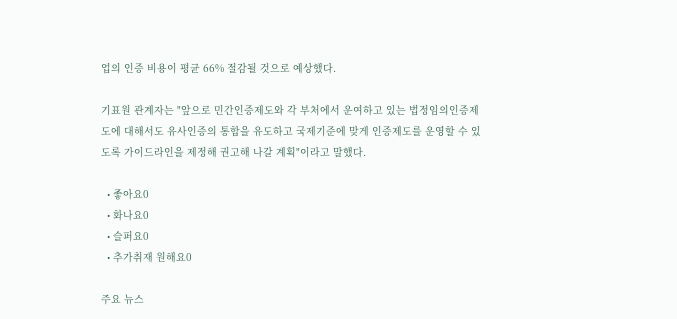업의 인증 비용이 평균 66% 절감될 것으로 예상했다.

기표원 관계자는 "앞으로 민간인증제도와 각 부처에서 운여하고 있는 법정임의인증제도에 대해서도 유사인증의 통합을 유도하고 국제기준에 맞게 인증제도를 운영할 수 있도록 가이드라인을 제정해 권고해 나갈 계획"이라고 말했다.

  • 좋아요0
  • 화나요0
  • 슬퍼요0
  • 추가취재 원해요0

주요 뉴스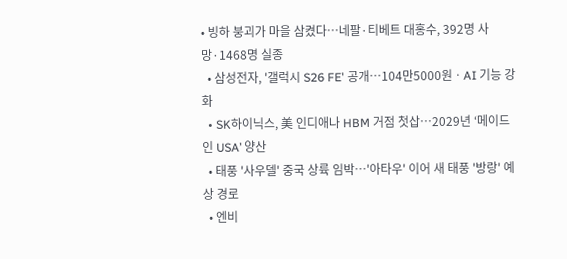• 빙하 붕괴가 마을 삼켰다…네팔·티베트 대홍수, 392명 사망·1468명 실종
  • 삼성전자, '갤럭시 S26 FE' 공개⋯104만5000원ㆍAI 기능 강화
  • SK하이닉스, 美 인디애나 HBM 거점 첫삽…2029년 ‘메이드 인 USA’ 양산
  • 태풍 '사우델' 중국 상륙 임박…'아타우' 이어 새 태풍 '방랑' 예상 경로
  • 엔비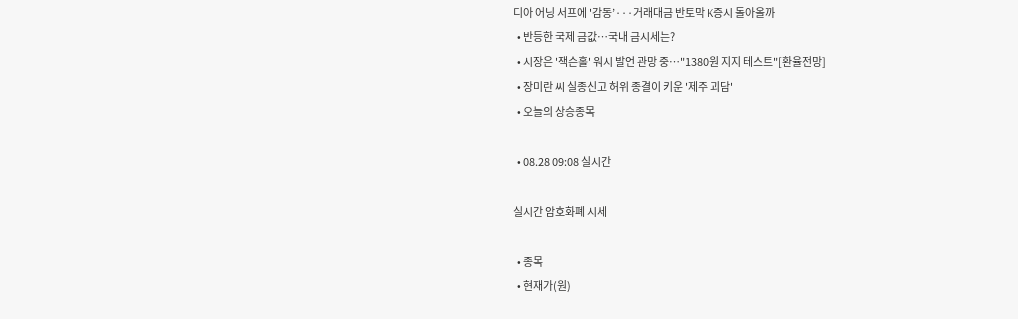디아 어닝 서프에 '감동’···거래대금 반토막 K증시 돌아올까
  • 반등한 국제 금값…국내 금시세는?
  • 시장은 '잭슨홀' 워시 발언 관망 중⋯"1380원 지지 테스트"[환율전망]
  • 장미란 씨 실종신고 허위 종결이 키운 '제주 괴담'
  • 오늘의 상승종목

  • 08.28 09:08 실시간

실시간 암호화폐 시세

  • 종목
  • 현재가(원)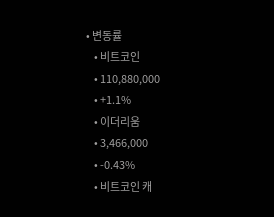• 변동률
    • 비트코인
    • 110,880,000
    • +1.1%
    • 이더리움
    • 3,466,000
    • -0.43%
    • 비트코인 캐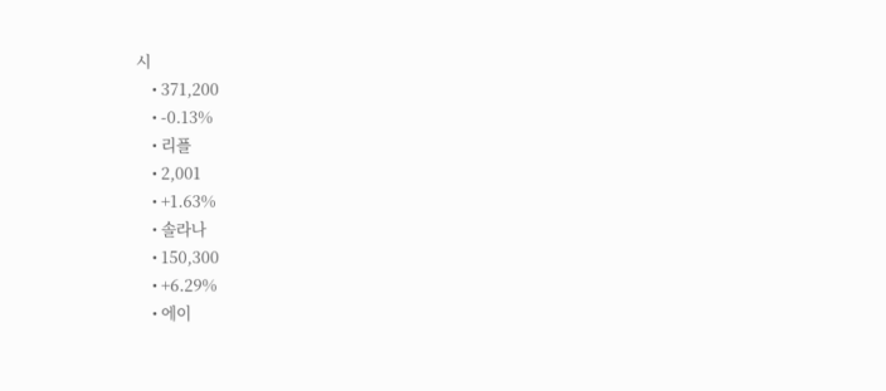시
    • 371,200
    • -0.13%
    • 리플
    • 2,001
    • +1.63%
    • 솔라나
    • 150,300
    • +6.29%
    • 에이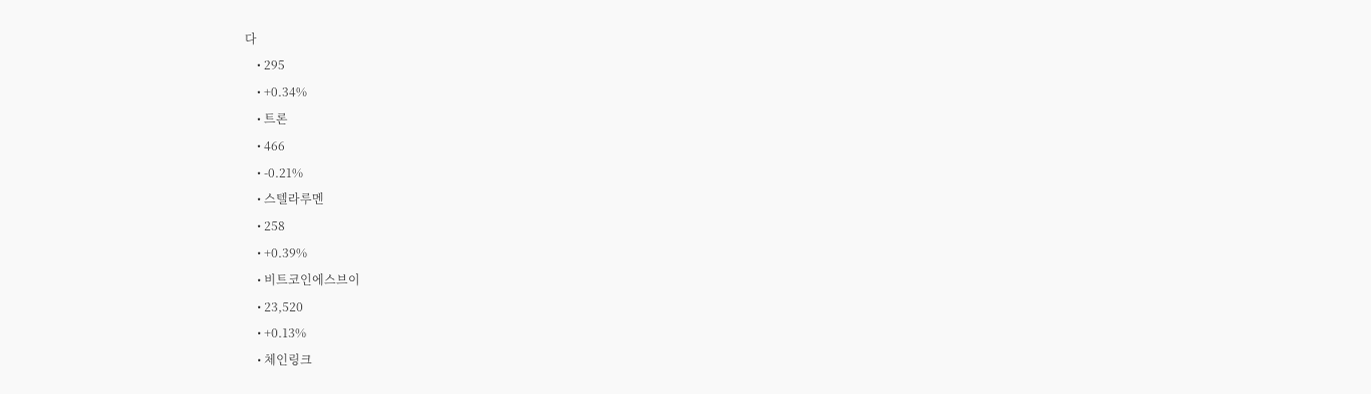다
    • 295
    • +0.34%
    • 트론
    • 466
    • -0.21%
    • 스텔라루멘
    • 258
    • +0.39%
    • 비트코인에스브이
    • 23,520
    • +0.13%
    • 체인링크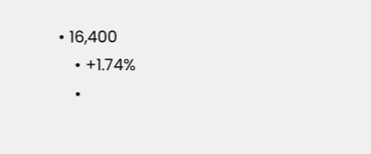• 16,400
    • +1.74%
    •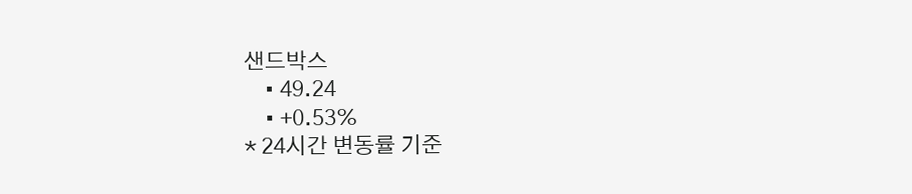샌드박스
    • 49.24
    • +0.53%
* 24시간 변동률 기준